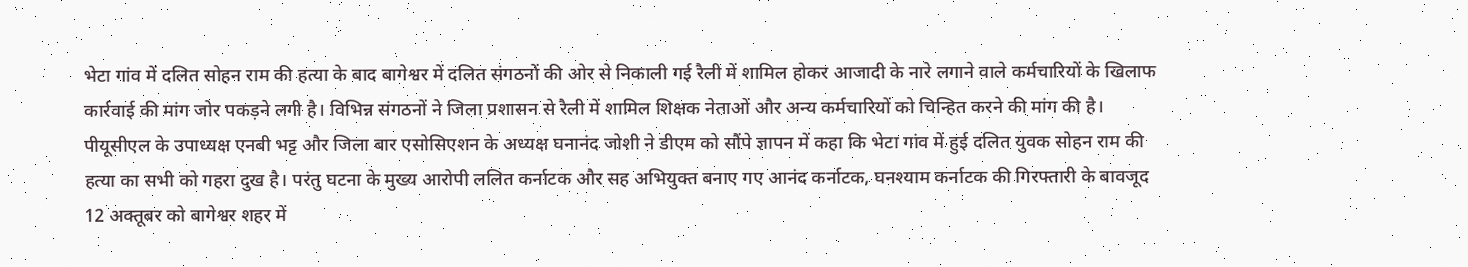भेटा गांव में दलित सोहन राम की हत्या के बाद बागेश्वर में दलित संगठनों की ओर से निकाली गई रैली में शामिल होकर आजादी के नारे लगाने वाले कर्मचारियों के खिलाफ कार्रवाई की मांग जोर पकड़ने लगी है। विभिन्न संगठनों ने जिला प्रशासन से रैली में शामिल शिक्षक नेताओं और अन्य कर्मचारियों को चिन्हित करने की मांग की है।
पीयूसीएल के उपाध्यक्ष एनबी भट्ट और जिला बार एसोसिएशन के अध्यक्ष घनानंद जोशी ने डीएम को सौंपे ज्ञापन में कहा कि भेटा गांव में हुई दलित युवक सोहन राम की हत्या का सभी को गहरा दुख है। परंतु घटना के मुख्य आरोपी ललित कर्नाटक और सह अभियुक्त बनाए गए आनंद कर्नाटक, घनश्याम कर्नाटक की गिरफ्तारी के बावजूद 12 अक्तूबर को बागेश्वर शहर में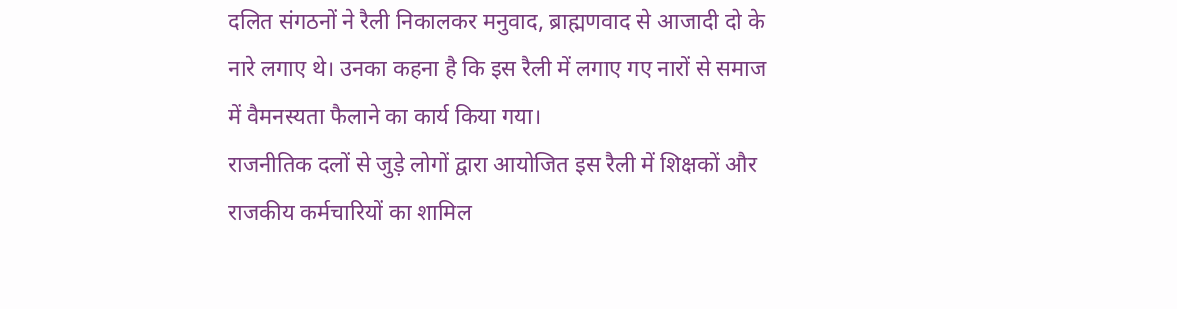दलित संगठनों ने रैली निकालकर मनुवाद, ब्राह्मणवाद से आजादी दो के नारे लगाए थे। उनका कहना है कि इस रैली में लगाए गए नारों से समाज में वैमनस्यता फैलाने का कार्य किया गया।
राजनीतिक दलों से जुड़े लोगों द्वारा आयोजित इस रैली में शिक्षकों और राजकीय कर्मचारियों का शामिल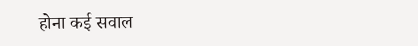होना कई सवाल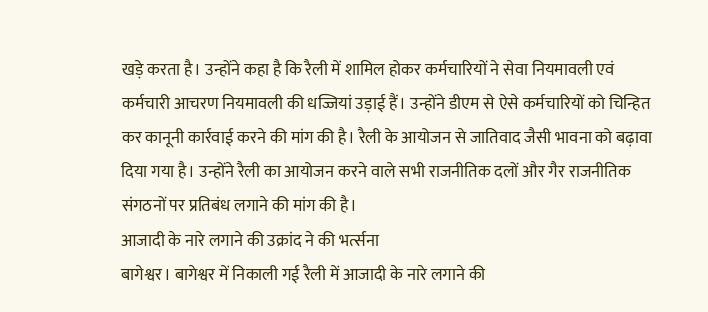खड़े करता है। उन्होंने कहा है कि रैली में शामिल होकर कर्मचारियों ने सेवा नियमावली एवं कर्मचारी आचरण नियमावली की धज्जियां उड़ाई हैं। उन्होंने डीएम से ऐसे कर्मचारियों को चिन्हित कर कानूनी कार्रवाई करने की मांग की है। रैली के आयोजन से जातिवाद जैसी भावना को बढ़ावा दिया गया है। उन्होंने रैली का आयोजन करने वाले सभी राजनीतिक दलों और गैर राजनीतिक संगठनों पर प्रतिबंध लगाने की मांग की है।
आजादी के नारे लगाने की उक्रांद ने की भर्त्सना
बागेश्वर। बागेश्वर में निकाली गई रैली में आजादी के नारे लगाने की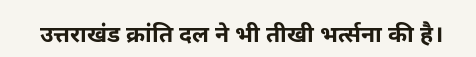उत्तराखंड क्रांति दल ने भी तीखी भर्त्सना की है।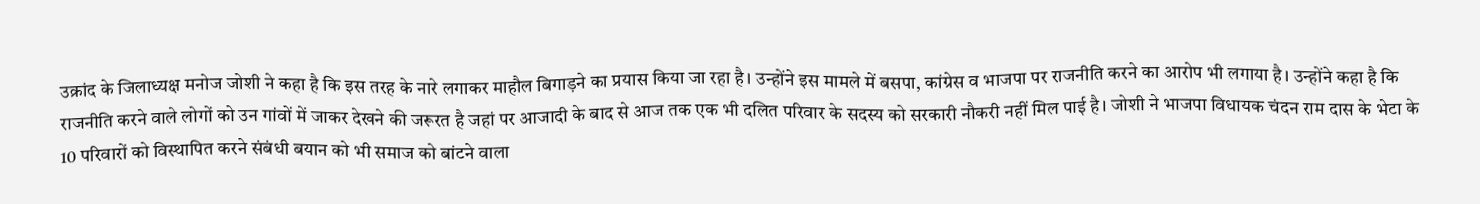उक्रांद के जिलाध्यक्ष मनोज जोशी ने कहा है कि इस तरह के नारे लगाकर माहौल बिगाड़ने का प्रयास किया जा रहा है। उन्होंने इस मामले में बसपा, कांग्रेस व भाजपा पर राजनीति करने का आरोप भी लगाया है। उन्होंने कहा है कि राजनीति करने वाले लोगों को उन गांवों में जाकर देखने की जरूरत है जहां पर आजादी के बाद से आज तक एक भी दलित परिवार के सदस्य को सरकारी नौकरी नहीं मिल पाई है। जोशी ने भाजपा विधायक चंदन राम दास के भेटा के 10 परिवारों को विस्थापित करने संबंधी बयान को भी समाज को बांटने वाला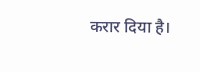करार दिया है।